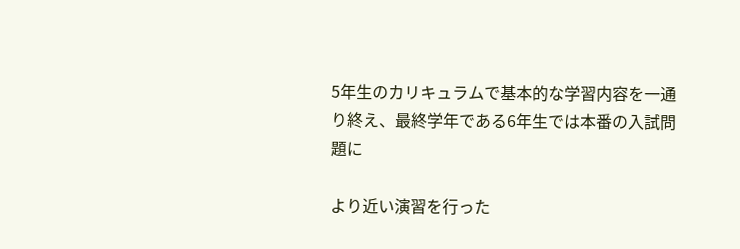5年生のカリキュラムで基本的な学習内容を一通り終え、最終学年である6年生では本番の入試問題に

より近い演習を行った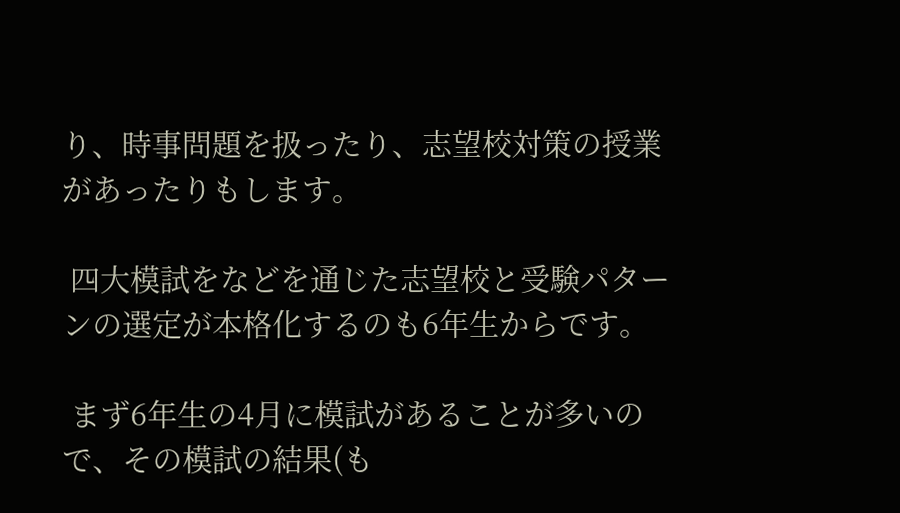り、時事問題を扱ったり、志望校対策の授業があったりもします。

 四大模試をなどを通じた志望校と受験パターンの選定が本格化するのも6年生からです。

 まず6年生の4月に模試があることが多いので、その模試の結果(も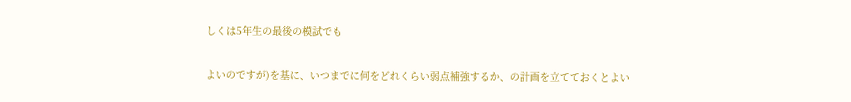しくは5年生の最後の模試でも

よいのですが)を基に、いつまでに何をどれくらい弱点補強するか、の計画を立てておくとよい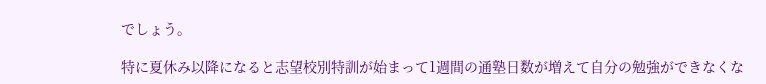でしょう。

特に夏休み以降になると志望校別特訓が始まって1週間の通塾日数が増えて自分の勉強ができなくな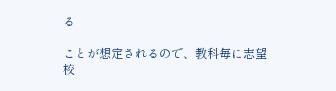る

ことが想定されるので、教科毎に志望校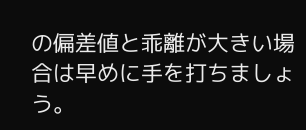の偏差値と乖離が大きい場合は早めに手を打ちましょう。